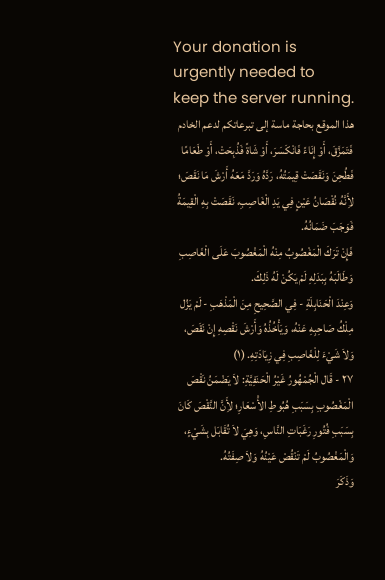Your donation is urgently needed to keep the server running.
هذا الموقع بحاجة ماسة إلى تبرعاتكم لدعم الخادم
فَتَمَزَّقَ، أَوْ إِنَاءً فَانْكَسَرَ، أَوْ شَاةً فَذُبِحَتْ، أَوْ طَعَامًا فَطُحِنَ وَنَقَصَتْ قِيمَتُهُ، رَدَّهُ وَرَدَّ مَعَهُ أَرْشَ مَا نَقَصَ؛ لأَِنَّهُ نُقْصَانُ عَيْنٍ فِي يَدِ الْغَاصِبِ، نَقَصَتْ بِهِ الْقِيمَةُ فَوَجَبَ ضَمَانُهُ.
فَإِنْ تَرَكَ الْمَغْصُوبُ مِنْهُ الْمَغْصُوبَ عَلَى الْغَاصِبِ وَطَالَبَهُ بِبَدَلِهِ لَمْ يَكُنْ لَهُ ذَلِكَ.
وَعِنْدَ الْحَنَابِلَةِ - فِي الصَّحِيحِ مِنَ الْمَذْهَبِ - لَمْ يَزُل مِلْكُ صَاحِبِهِ عَنْهُ، وَيَأْخُذُهُ وَأَرْشَ نَقْصِهِ إِنْ نَقَصَ، وَلاَ شَيْءَ لِلْغَاصِبِ فِي زِيَادَتِهِ. (١)
٢٧ - قَال الْجُمْهُورُ غَيْرُ الْحَنَفِيَّةِ: لاَ يَضْمَنُ نَقْصَ الْمَغْصُوبِ بِسَبَبِ هُبُوطِ الأَْسْعَارِ؛ لأَِنَّ النَّقْصَ كَانَ بِسَبَبِ فُتُورِ رَغَبَاتِ النَّاسِ، وَهِيَ لاَ تُقَابَل بِشَيْءٍ، وَالْمَغْصُوبُ لَمْ تَنْقُصْ عَيْنُهُ وَلاَ صِفَتُهُ.
وَذَكَرَ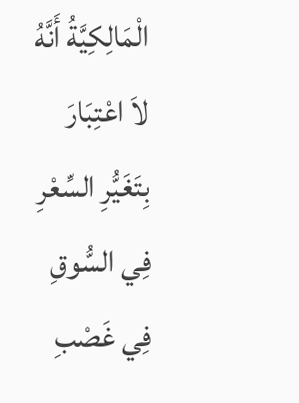الْمَالِكِيَّةُ أَنَّهُ لاَ اعْتِبَارَ بِتَغَيُّرِ السِّعْرِ فِي السُّوقِ فِي غَصْبِ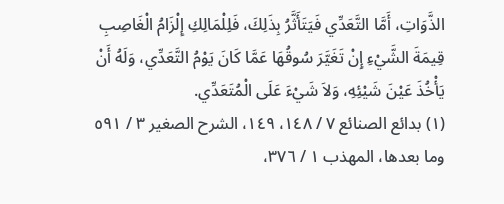الذَّوَاتِ، أَمَّا التَّعَدِّي فَيَتَأَثَّرُ بِذَلِكَ، فَلِلْمَالِكِ إِلْزَامُ الْغَاصِبِ قِيمَةَ الشَّيْءِ إِنْ تَغَيَّرَ سُوقُهَا عَمَّا كَانَ يَوْمُ التَّعَدِّي، وَلَهُ أَنْ يَأْخُذَ عَيْنَ شَيْئِهِ، وَلاَ شَيْءَ عَلَى الْمُتَعَدِّي.
(١) بدائع الصنائع ٧ / ١٤٨، ١٤٩، الشرح الصغير ٣ / ٥٩١ وما بعدها، المهذب ١ / ٣٧٦،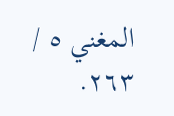المغني ٥ / ٢٦٣.